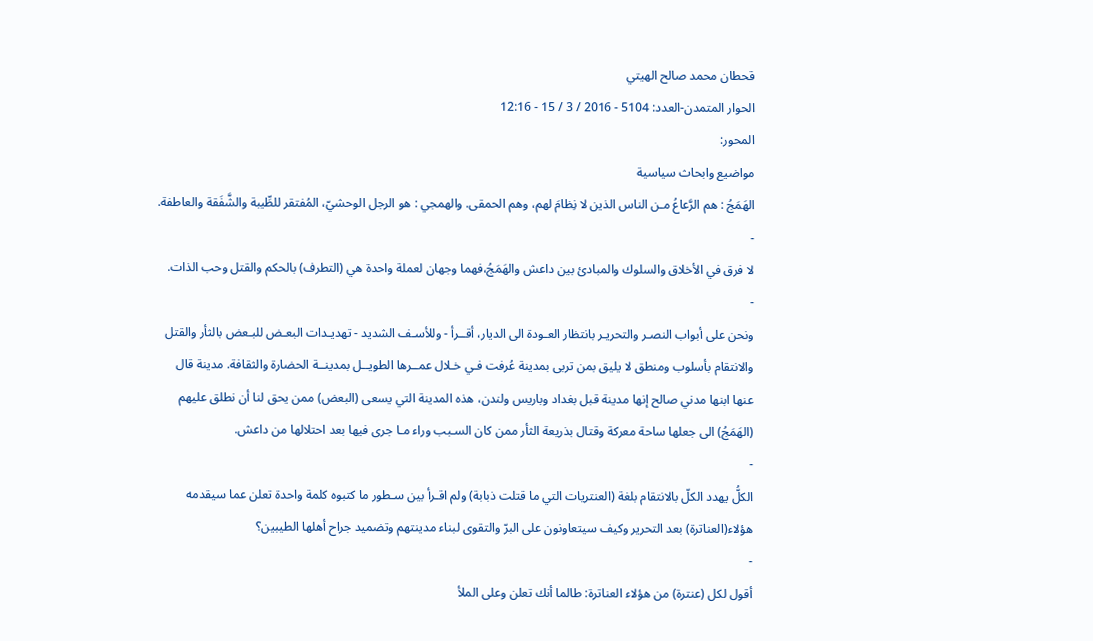قحطان محمد صالح الهيتي
الحوار المتمدن-العدد: 5104 - 2016 / 3 / 15 - 12:16
المحور:
مواضيع وابحاث سياسية
الهَمَجُ : هم الرَّعاعُ مـن الناس الذين لا نِظامَ لهم، وهم الحمقى. والهمجي : هو الرجل الوحشيّ، المُفتقر للطِّيبة والشَّفَقة والعاطفة.
-
لا فرق في الأخلاق والسلوك والمبادئ بين داعش والهَمَجُ،فهما وجهان لعملة واحدة هي (التطرف) بالحكم والقتل وحب الذات.
-
ونحن على أبواب النصـر والتحريـر بانتظار العـودة الى الديار، أقــرأ - وللأسـف الشديد - تهديـدات البعـض للبـعض بالثأر والقتل والانتقام بأسلوب ومنطق لا يليق بمن تربى بمدينة عُرفت فـي خـلال عمــرها الطويــل بمدينــة الحضارة والثقافة. مدينة قال عنها ابنها مدني صالح إنها مدينة قبل بغداد وباريس ولندن، هذه المدينة التي يسعى (البعض) ممن يحق لنا أن نطلق عليهم (الهَمَجُ) الى جعلها ساحة معركة وقتال بذريعة الثأر ممن كان السـبب وراء مـا جرى فيها بعد احتلالها من داعش.
-
الكلُّ يهدد الكلّ بالانتقام بلغة (العنتريات التي ما قتلت ذبابة) ولم اقـرأ بين سـطور ما كتبوه كلمة واحدة تعلن عما سيقدمه هؤلاء(العناترة) بعد التحرير وكيف سيتعاونون على البرّ والتقوى لبناء مدينتهم وتضميد جراح أهلها الطيبين؟
-
أقول لكل (عنترة) من هؤلاء العناترة: طالما أنك تعلن وعلى الملأ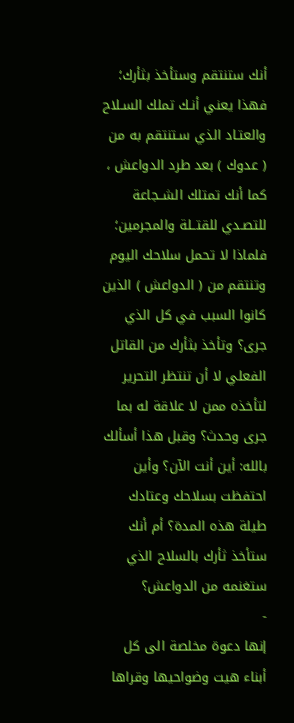أنك ستنتقم وستأخذ بثأرك؛ فهذا يعني أنـك تملك السـلاح والعتـاد الذي سـتنتقم به من ( عدوك ) بعد طرد الدواعش ، كما أنك تمتلك الشــجاعة للتصـدي للقتــلة والمجرمين؛ فلماذا لا تحمل سلاحك اليوم وتنتقم من ( الدواعش ) الذين كانوا السبب في كل الذي جرى؟ وتأخذ بثأرك من القاتل الفعلي لا أن تنتظر التحرير لتأخذه ممن لا علاقة له بما جرى وحدث؟ وقبل هذا أسألك بالله: أين أنت الآن؟ وأين احتفظت بسلاحك وعتادك طيلة هذه المدة؟ أم أنك ستأخذ ثأرك بالسلاح الذي ستغنمه من الدواعش؟
-
إنها دعوة مخلصة الى كل أبناء هيت وضواحيها وقراها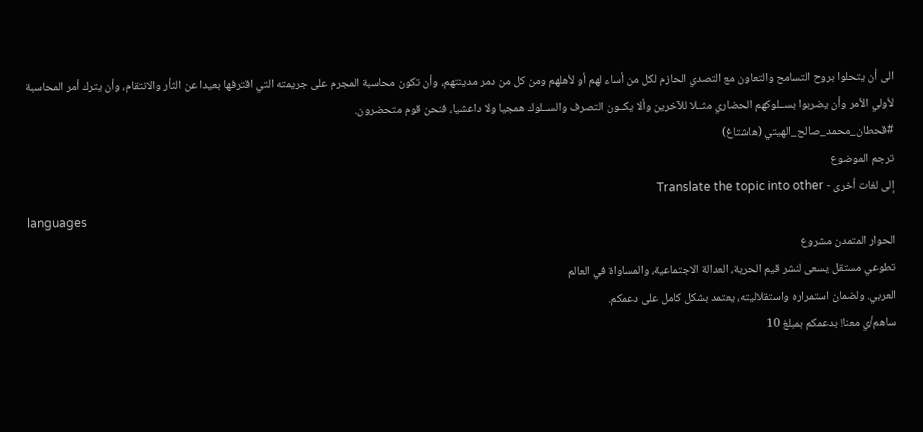الى أن يتحلوا بروح التسامح والتعاون مع التصدي الحازم لكل من أساء لهم أو لأهلهم ومن كل من دمر مدينتهم، وأن تكون محاسبة المجرم على جريمته التي اقترفها بعيدا عن الثأر والانتقام، وأن يترك أمر المحاسبة لأولي الأمر وأن يضربوا بســلوكهم الحضاري مثــلا للآخرين وألا يكــون التصرف والســلوك همجيا ولا داعشيا، فنحن قوم متحضرون.
#قحطان_محمد_صالح_الهيتي (هاشتاغ)
ترجم الموضوع
إلى لغات أخرى - Translate the topic into other
languages
الحوار المتمدن مشروع
تطوعي مستقل يسعى لنشر قيم الحرية، العدالة الاجتماعية، والمساواة في العالم
العربي. ولضمان استمراره واستقلاليته، يعتمد بشكل كامل على دعمكم.
ساهم/ي معنا! بدعمكم بمبلغ 10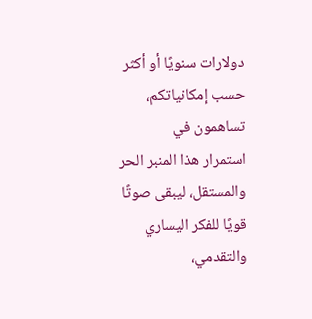دولارات سنويًا أو أكثر حسب إمكانياتكم، تساهمون في
استمرار هذا المنبر الحر والمستقل، ليبقى صوتًا قويًا للفكر اليساري والتقدمي،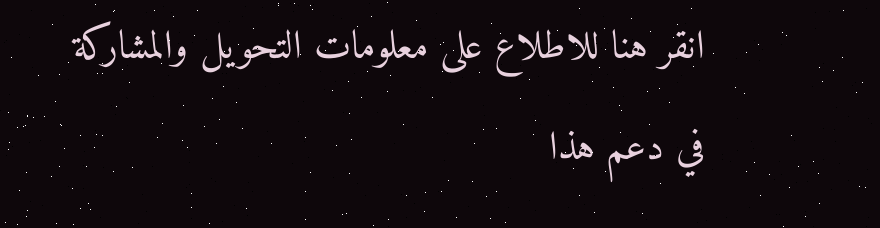انقر هنا للاطلاع على معلومات التحويل والمشاركة
في دعم هذا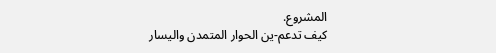المشروع.
كيف تدعم-ين الحوار المتمدن واليسار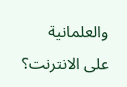والعلمانية
على الانترنت؟